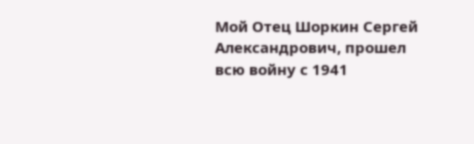Мой Отец Шоркин Сергей Александрович, прошел всю войну с 1941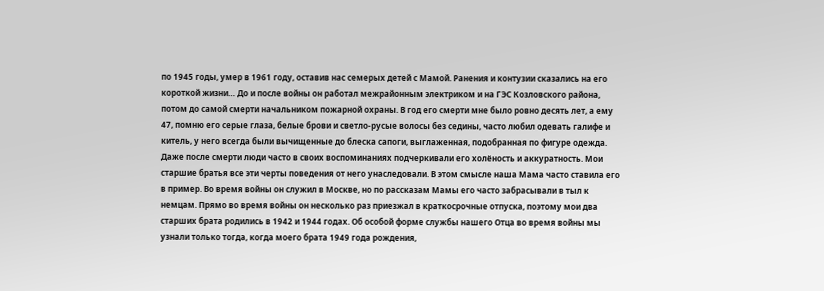по 1945 годы, умер в 1961 году, оставив нас семерых детей с Мамой. Ранения и контузии сказались на его короткой жизни… До и после войны он работал межрайонным электриком и на ГЭС Козловского района, потом до самой смерти начальником пожарной охраны. В год его смерти мне было ровно десять лет, а ему 47, помню его серые глаза, белые брови и светло-русые волосы без седины, часто любил одевать галифе и китель, у него всегда были вычищенные до блеска сапоги, выглаженная, подобранная по фигуре одежда. Даже после смерти люди часто в своих воспоминаниях подчеркивали его холёность и аккуратность. Мои старшие братья все эти черты поведения от него унаследовали. В этом смысле наша Мама часто ставила его в пример. Во время войны он служил в Москве, но по рассказам Мамы его часто забрасывали в тыл к немцам. Прямо во время войны он несколько раз приезжал в краткосрочные отпуска, поэтому мои два старших брата родились в 1942 и 1944 годах. Об особой форме службы нашего Отца во время войны мы узнали только тогда, когда моего брата 1949 года рождения,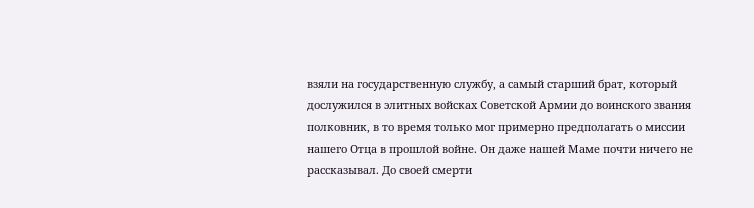взяли на государственную службу, а самый старший брат, который дослужился в элитных войсках Советской Армии до воинского звания полковник, в то время только мог примерно предполагать о миссии нашего Отца в прошлой войне. Он даже нашей Маме почти ничего не рассказывал. До своей смерти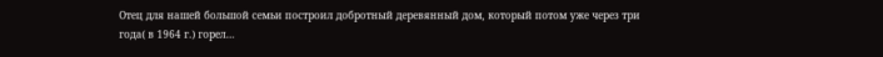Отец для нашей большой семьи построил добротный деревянный дом, который потом уже через три года( в 1964 г.) горел…